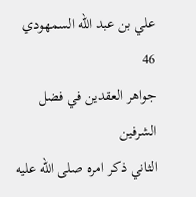علي بن عبد الله السمهودي
46
جواهر العقدين في فضل الشرفين
الثاني ذكر امره صلى اللّه عليه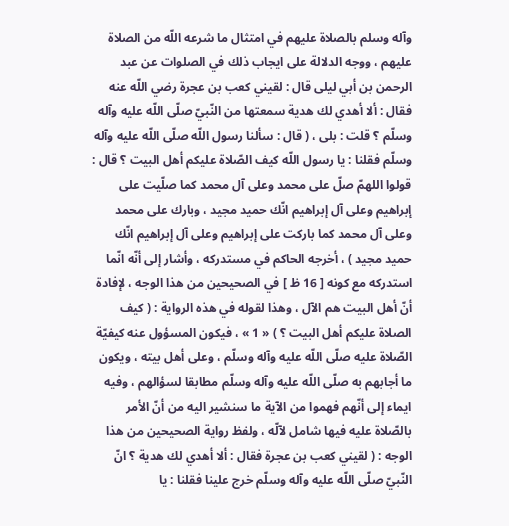وآله وسلم بالصلاة عليهم في امتثال ما شرعه اللّه من الصلاة عليهم ، ووجه الدلالة على ايجاب ذلك في الصلوات عن عبد الرحمن بن أبي ليلى قال : لقيني كعب بن عجرة رضي اللّه عنه فقال : ألا أهدي لك هدية سمعتها من النّبيّ صلّى اللّه عليه وآله وسلّم ؟ قلت : بلى ، ( قال : سألنا رسول اللّه صلّى اللّه عليه وآله وسلّم فقلنا : يا رسول اللّه كيف الصّلاة عليكم أهل البيت ؟ قال : قولوا اللهمّ صلّ على محمد وعلى آل محمد كما صلّيت على إبراهيم وعلى آل إبراهيم انّك حميد مجيد ، وبارك على محمد وعلى آل محمد كما باركت على إبراهيم وعلى آل إبراهيم انّك حميد مجيد ) ، أخرجه الحاكم في مستدركه ، وأشار إلى أنّه انّما استدركه مع كونه [ 16 ظ ] في الصحيحين من هذا الوجه ، لإفادة أنّ أهل البيت هم الآل ، وهذا لقوله في هذه الرواية : ( كيف الصلاة عليكم أهل البيت ؟ ) « 1 » ، فيكون المسؤول عنه كيفيّة الصّلاة عليه صلّى اللّه عليه وآله وسلّم ، وعلى أهل بيته ، ويكون ما أجابهم به صلّى اللّه عليه وآله وسلّم مطابقا لسؤالهم ، وفيه ايماء إلى أنّهم فهموا من الآية ما سنشير اليه من أنّ الأمر بالصّلاة عليه فيها شامل لآلّه ، ولفظ رواية الصحيحين من هذا الوجه : ( لقيني كعب بن عجرة فقال : ألا أهدي لك هدية ؟ انّ النّبيّ صلّى اللّه عليه وآله وسلّم خرج علينا فقلنا : يا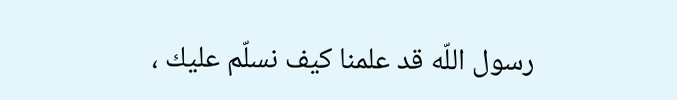رسول اللّه قد علمنا كيف نسلّم عليك ،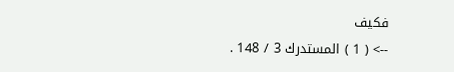فكيف
--> ( 1 ) المستدرك 3 / 148 .